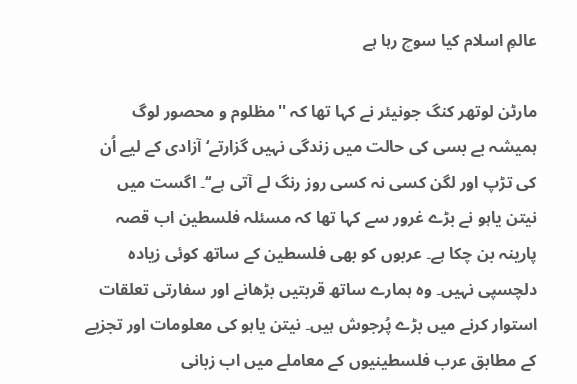عالمِ اسلام کیا سوچ رہا ہے

مارٹن لوتھر کنگ جونیئر نے کہا تھا کہ ''مظلوم و محصور لوگ ہمیشہ بے بسی کی حالت میں زندگی نہیں گزارتے‘ آزادی کے لیے اُن کی تڑپ اور لگن کسی نہ کسی روز رنگ لے آتی ہے‘‘۔ اگست میں نیتن یاہو نے بڑے غرور سے کہا تھا کہ مسئلہ فلسطین اب قصہ پارینہ بن چکا ہے۔ عربوں کو بھی فلسطین کے ساتھ کوئی زیادہ دلچسپی نہیں۔ وہ ہمارے ساتھ قربتیں بڑھانے اور سفارتی تعلقات استوار کرنے میں بڑے پُرجوش ہیں۔ نیتن یاہو کی معلومات اور تجزیے کے مطابق عرب فلسطینیوں کے معاملے میں اب زبانی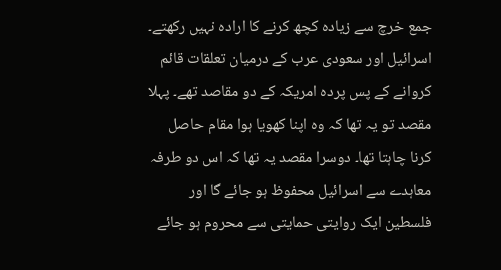جمع خرچ سے زیادہ کچھ کرنے کا ارادہ نہیں رکھتے۔ اسرائیل اور سعودی عرب کے درمیان تعلقات قائم کروانے کے پس پردہ امریکہ کے دو مقاصد تھے۔ پہلا مقصد تو یہ تھا کہ وہ اپنا کھویا ہوا مقام حاصل کرنا چاہتا تھا۔ دوسرا مقصد یہ تھا کہ اس دو طرفہ معاہدے سے اسرائیل محفوظ ہو جائے گا اور فلسطین ایک روایتی حمایتی سے محروم ہو جائے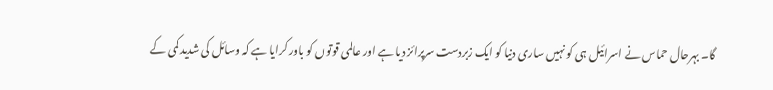گا۔ بہرحال حماس نے اسرائیل ہی کو نہیں ساری دنیا کو ایک زبردست سرپرائز دیا ہے اور عالمی قوتوں کو باور کرایا ہے کہ وسائل کی شدید کمی کے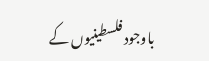باوجود فلسطینیوں کے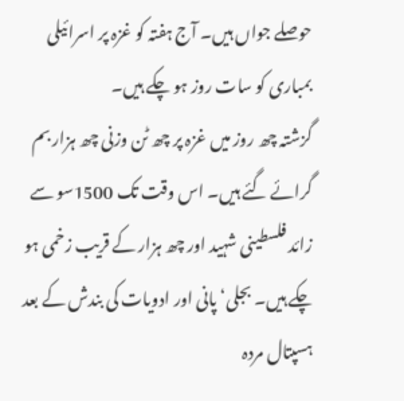حوصلے جواں ہیں۔ آج ہفتہ کو غزہ پر اسرائیلی بمباری کو سات روز ہو چکے ہیں۔
گزشتہ چھ روز میں غزہ پر چھ ٹن وزنی چھ ہزار بم گرائے گئے ہیں۔ اس وقت تک 1500سو سے زائد فلسطینی شہید اور چھ ہزار کے قریب زخمی ہو چکے ہیں۔ بجلی‘ پانی اور ادویات کی بندش کے بعد ہسپتال مردہ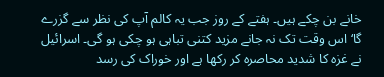خانے بن چکے ہیں۔ ہفتے کے روز جب یہ کالم آپ کی نظر سے گزرے گا‘ اس وقت تک نہ جانے مزید کتنی تباہی ہو چکی ہو گی۔ اسرائیل نے غزہ کا شدید محاصرہ کر رکھا ہے اور خوراک کی رسد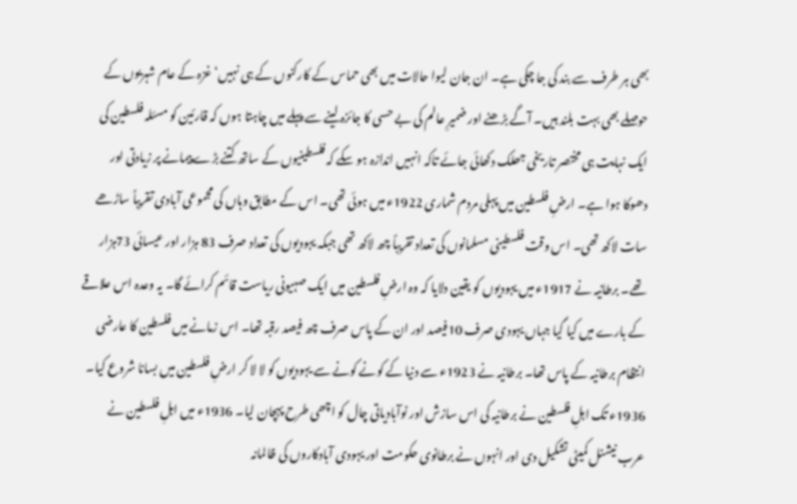بھی ہر طرف سے بند کی جا چکی ہے۔ ان جان لیوا حالات میں بھی حماس کے کارکنوں کے ہی نہیں‘ غزہ کے عام شہریوں کے حوصلے بھی بہت بلند ہیں۔ آگے بڑھنے اور ضمیرِ عالم کی بے حسی کا جائزہ لینے سے پہلے میں چاہتا ہوں کہ قارئین کو مسئلہ فلسطین کی ایک نہایت ہی مختصر تاریخی جھلک دکھائی جائے تاکہ انہیں اندازہ ہو سکے کہ فلسطینیوں کے ساتھ کتنے بڑے پیمانے پر زیادتی اور دھوکا ہوا ہے۔ ارضِ فلسطین میں پہلی مردم شماری 1922ء میں ہوئی تھی۔ اس کے مطابق وہاں کی مجموعی آبادی تقریباً ساڑھے سات لاکھ تھی۔ اس وقت فلسطینی مسلمانوں کی تعداد تقریباً چھ لاکھ تھی جبکہ یہودیوں کی تعداد صرف 83 ہزار اور عیسائی 73ہزار تھے۔ برطانیہ نے 1917ء میں یہودیوں کو یقین دلایا کہ وہ ارضِ فلسطین میں ایک صہیونی ریاست قائم کرائے گا۔ یہ وعدہ اس علاقے کے بارے میں کیا گیا جہاں یہودی صرف 10فیصد اور ان کے پاس صرف چھ فیصد رقبہ تھا۔ اس زمانے میں فلسطین کا عارضی انتظام برطانیہ کے پاس تھا۔ برطانیہ نے 1923ء سے دنیا کے کونے کونے سے یہودیوں کو لا لا کر ارضِ فلسطین میں بسانا شروع کیا۔ 1936ء تک اہلِ فلسطین نے برطانیہ کی اس سازش اور نوآبادیاتی چال کو اچھی طرح پہچان لیا۔ 1936ء میں اہلِ فلسطین نے عرب نیشنل کمیٹی تشکیل دی اور انہوں نے برطانوی حکومت اور یہودی آبادکاروں کی ظالمانہ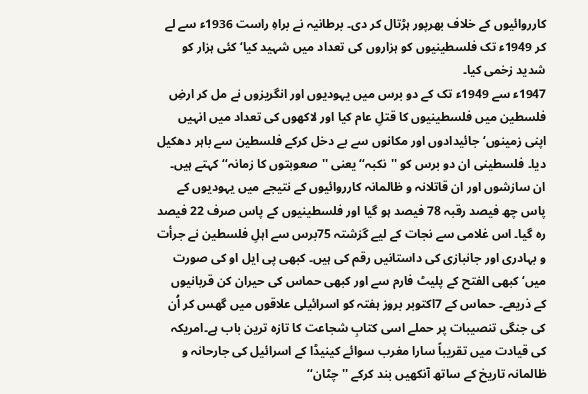کارروائیوں کے خلاف بھرپور ہڑتال کر دی۔ برطانیہ نے براہِ راست 1936ء سے لے کر 1949ء تک فلسطینیوں کو ہزاروں کی تعداد میں شہید کیا‘ کئی ہزار کو شدید زخمی کیا۔
1947ء سے 1949ء تک کے دو برس میں یہودیوں اور انگریزوں نے مل کر ارضِ فلسطین میں فلسطینیوں کا قتلِ عام کیا اور لاکھوں کی تعداد میں انہیں اپنی زمینوں‘ جائیدادوں اور مکانوں سے بے دخل کرکے فلسطین سے باہر دھکیل دیا۔ فلسطینی ان دو برس کو ''نکبہ‘‘ یعنی ''صعوبتوں کا زمانہ‘‘ کہتے ہیں۔ ان سازشوں اور ان قاتلانہ و ظالمانہ کارروائیوں کے نتیجے میں یہودیوں کے پاس چھ فیصد رقبہ 78 فیصد ہو گیا اور فلسطینیوں کے پاس صرف 22 فیصد رہ گیا۔ اس غلامی سے نجات کے لیے گزشتہ 75برس سے اہلِ فلسطین نے جرأت و بہادری اور جانبازی کی داستانیں رقم کی ہیں۔ کبھی پی ایل او کی صورت میں‘ کبھی الفتح کے پلیٹ فارم سے اور کبھی حماس کی حیران کن قربانیوں کے ذریعے۔ حماس کے 7اکتوبر بروز ہفتہ کو اسرائیلی علاقوں میں گھس کر اُن کی جنگی تنصیبات پر حملے اسی کتابِ شجاعت کا تازہ ترین باب ہے۔امریکہ کی قیادت میں تقریباً سارا مغرب سوائے کینیڈا کے اسرائیل کی جارحانہ و ظالمانہ تاریخ کے ساتھ آنکھیں بند کرکے ''چٹان‘‘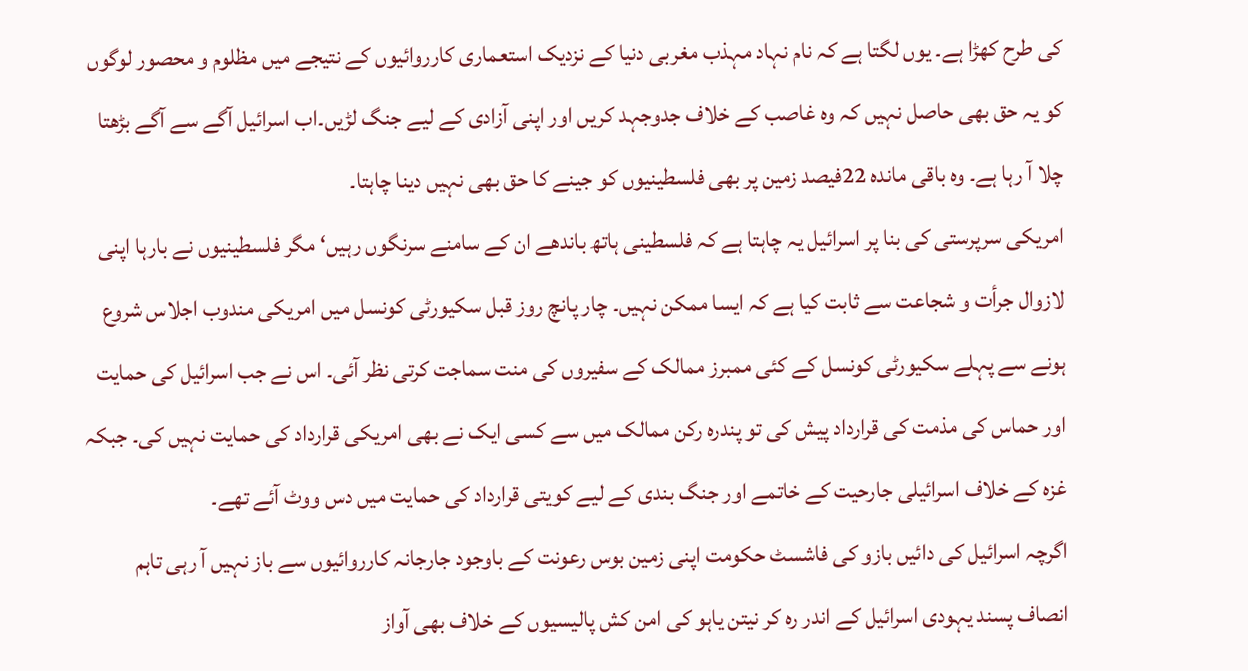کی طرح کھڑا ہے۔ یوں لگتا ہے کہ نام نہاد مہذب مغربی دنیا کے نزدیک استعماری کارروائیوں کے نتیجے میں مظلوم و محصور لوگوں کو یہ حق بھی حاصل نہیں کہ وہ غاصب کے خلاف جدوجہد کریں اور اپنی آزادی کے لیے جنگ لڑیں۔اب اسرائیل آگے سے آگے بڑھتا چلا آ رہا ہے۔ وہ باقی ماندہ 22فیصد زمین پر بھی فلسطینیوں کو جینے کا حق بھی نہیں دینا چاہتا۔
امریکی سرپرستی کی بنا پر اسرائیل یہ چاہتا ہے کہ فلسطینی ہاتھ باندھے ان کے سامنے سرنگوں رہیں‘ مگر فلسطینیوں نے بارہا اپنی لازوال جرأت و شجاعت سے ثابت کیا ہے کہ ایسا ممکن نہیں۔ چار پانچ روز قبل سکیورٹی کونسل میں امریکی مندوب اجلاس شروع ہونے سے پہلے سکیورٹی کونسل کے کئی ممبرز ممالک کے سفیروں کی منت سماجت کرتی نظر آئی۔ اس نے جب اسرائیل کی حمایت اور حماس کی مذمت کی قرارداد پیش کی تو پندرہ رکن ممالک میں سے کسی ایک نے بھی امریکی قرارداد کی حمایت نہیں کی۔ جبکہ غزہ کے خلاف اسرائیلی جارحیت کے خاتمے اور جنگ بندی کے لیے کویتی قرارداد کی حمایت میں دس ووٹ آئے تھے۔
اگرچہ اسرائیل کی دائیں بازو کی فاشسٹ حکومت اپنی زمین بوس رعونت کے باوجود جارجانہ کارروائیوں سے باز نہیں آ رہی تاہم انصاف پسند یہودی اسرائیل کے اندر رہ کر نیتن یاہو کی امن کش پالیسیوں کے خلاف بھی آواز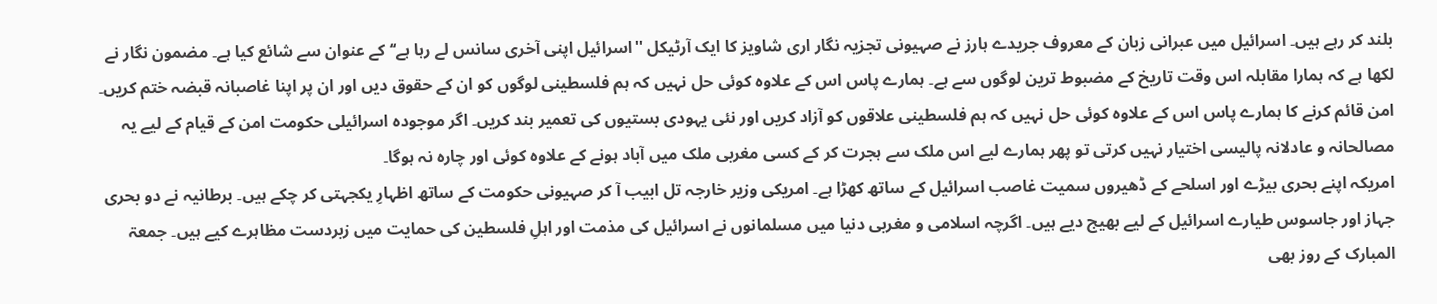بلند کر رہے ہیں۔ اسرائیل میں عبرانی زبان کے معروف جریدے ہارز نے صہیونی تجزیہ نگار اری شاویز کا ایک آرٹیکل ''اسرائیل اپنی آخری سانس لے رہا ہے‘‘ کے عنوان سے شائع کیا ہے۔ مضمون نگار نے لکھا ہے کہ ہمارا مقابلہ اس وقت تاریخ کے مضبوط ترین لوگوں سے ہے۔ ہمارے پاس اس کے علاوہ کوئی حل نہیں کہ ہم فلسطینی لوگوں کو ان کے حقوق دیں اور ان پر اپنا غاصبانہ قبضہ ختم کریں۔ امن قائم کرنے کا ہمارے پاس اس کے علاوہ کوئی حل نہیں کہ ہم فلسطینی علاقوں کو آزاد کریں اور نئی یہودی بستیوں کی تعمیر بند کریں۔ اگر موجودہ اسرائیلی حکومت امن کے قیام کے لیے یہ مصالحانہ و عادلانہ پالیسی اختیار نہیں کرتی تو پھر ہمارے لیے اس ملک سے ہجرت کر کے کسی مغربی ملک میں آباد ہونے کے علاوہ کوئی اور چارہ نہ ہوگا۔
امریکہ اپنے بحری بیڑے اور اسلحے کے ڈھیروں سمیت غاصب اسرائیل کے ساتھ کھڑا ہے۔ امریکی وزیر خارجہ تل ابیب آ کر صہیونی حکومت کے ساتھ اظہارِ یکجہتی کر چکے ہیں۔ برطانیہ نے دو بحری جہاز اور جاسوس طیارے اسرائیل کے لیے بھیج دیے ہیں۔ اگرچہ اسلامی و مغربی دنیا میں مسلمانوں نے اسرائیل کی مذمت اور اہلِ فلسطین کی حمایت میں زبردست مظاہرے کیے ہیں۔ جمعۃ المبارک کے روز بھی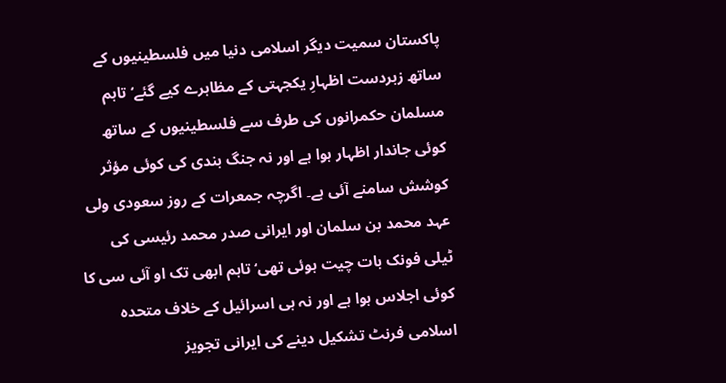پاکستان سمیت دیگر اسلامی دنیا میں فلسطینیوں کے ساتھ زبردست اظہارِ یکجہتی کے مظاہرے کیے گئے‘ تاہم مسلمان حکمرانوں کی طرف سے فلسطینیوں کے ساتھ کوئی جاندار اظہار ہوا ہے اور نہ جنگ بندی کی کوئی مؤثر کوشش سامنے آئی ہے۔ اگرچہ جمعرات کے روز سعودی ولی عہد محمد بن سلمان اور ایرانی صدر محمد رئیسی کی ٹیلی فونک بات چیت ہوئی تھی‘ تاہم ابھی تک او آئی سی کا کوئی اجلاس ہوا ہے اور نہ ہی اسرائیل کے خلاف متحدہ اسلامی فرنٹ تشکیل دینے کی ایرانی تجویز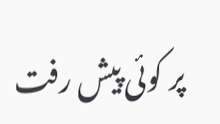پر کوئی پیش رفت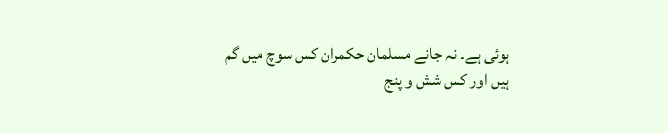ہوئی ہے۔ نہ جانے مسلمان حکمران کس سوچ میں گم ہیں اور کس شش و پنج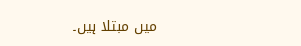میں مبتلا ہیں۔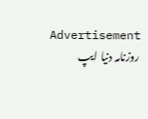Advertisement
روزنامہ دنیا ایپ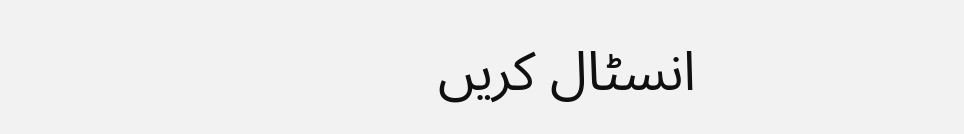انسٹال کریں